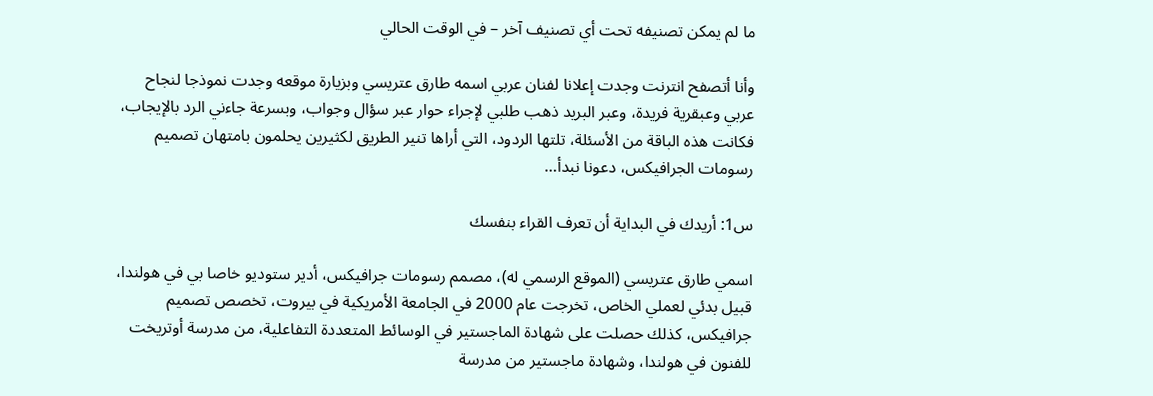ما لم يمكن تصنيفه تحت أي تصنيف آخر – في الوقت الحالي

وأنا أتصفح انترنت وجدت إعلانا لفنان عربي اسمه طارق عتريسي وبزيارة موقعه وجدت نموذجا لنجاح عربي وعبقرية فريدة، وعبر البريد ذهب طلبي لإجراء حوار عبر سؤال وجواب، وبسرعة جاءني الرد بالإيجاب، فكانت هذه الباقة من الأسئلة، تلتها الردود، التي أراها تنير الطريق لكثيرين يحلمون بامتهان تصميم رسومات الجرافيكس، دعونا نبدأ…

س1: أريدك في البداية أن تعرف القراء بنفسك

اسمي طارق عتريسي (الموقع الرسمي له)، مصمم رسومات جرافيكس، أدير ستوديو خاصا بي في هولندا، قبيل بدئي لعملي الخاص، تخرجت عام 2000 في الجامعة الأمريكية في بيروت، تخصص تصميم جرافيكس، كذلك حصلت على شهادة الماجستير في الوسائط المتعددة التفاعلية، من مدرسة أوتريخت للفنون في هولندا، وشهادة ماجستير من مدرسة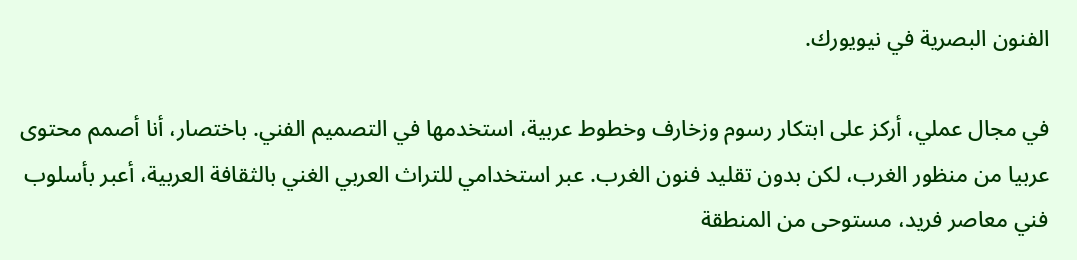الفنون البصرية في نيويورك.

في مجال عملي، أركز على ابتكار رسوم وزخارف وخطوط عربية، استخدمها في التصميم الفني. باختصار، أنا أصمم محتوى عربيا من منظور الغرب، لكن بدون تقليد فنون الغرب. عبر استخدامي للتراث العربي الغني بالثقافة العربية، أعبر بأسلوب فني معاصر فريد، مستوحى من المنطقة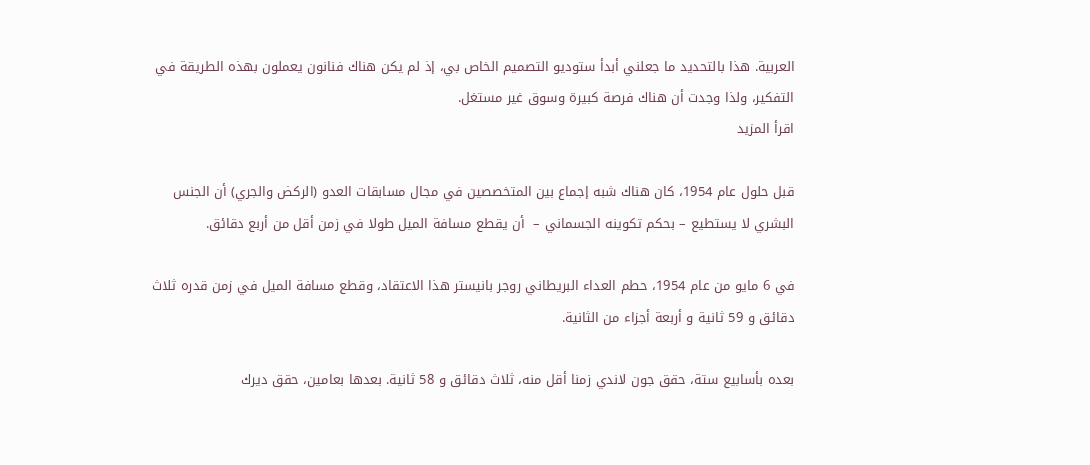العربية. هذا بالتحديد ما جعلني أبدأ ستوديو التصميم الخاص بي، إذ لم يكن هناك فنانون يعملون بهذه الطريقة في التفكير، ولذا وجدت أن هناك فرصة كبيرة وسوق غير مستغل.
اقرأ المزيد

قبل حلول عام 1954، كان هناك شبه إجماع بين المتخصصين في مجال مسابقات العدو (الركض والجري) أن الجنس البشري لا يستطيع – بحكم تكوينه الجسماني –  أن يقطع مسافة الميل طولا في زمن أقل من أربع دقائق.

في 6 مايو من عام 1954، حطم العداء البريطاني روجر بانيستر هذا الاعتقاد، وقطع مسافة الميل في زمن قدره ثلاث دقائق و 59 ثانية و أربعة أجزاء من الثانية.

بعده بأسابيع ستة، حقق جون لاندي زمنا أقل منه، ثلاث دقائق و 58 ثانية. بعدها بعامين، حقق ديرك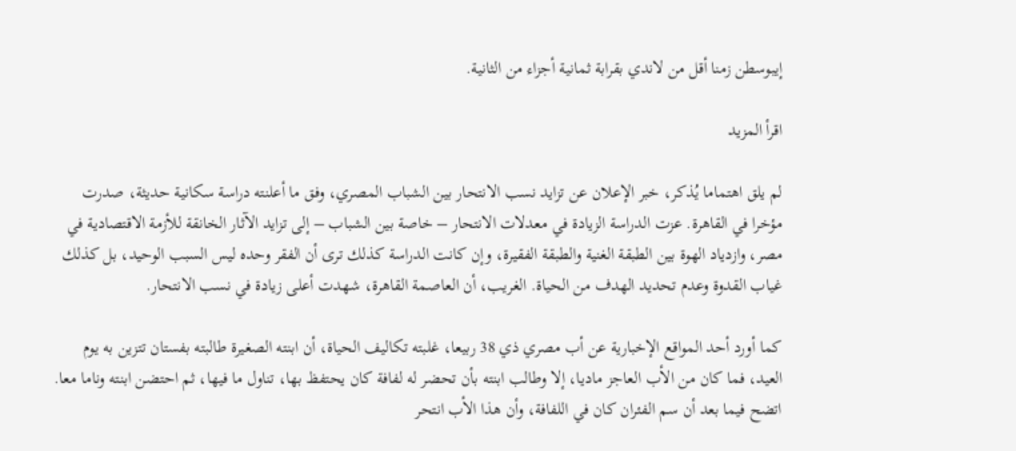إيبوسطن زمنا أقل من لاندي بقرابة ثمانية أجزاء من الثانية.

اقرأ المزيد

لم يلق اهتماما يُذكر، خبر الإعلان عن تزايد نسب الانتحار بين الشباب المصري، وفق ما أعلنته دراسة سكانية حديثة، صدرت مؤخرا في القاهرة. عزت الدراسة الزيادة في معدلات الانتحار – خاصة بين الشباب – إلى تزايد الآثار الخانقة للأزمة الاقتصادية في مصر، وازدياد الهوة بين الطبقة الغنية والطبقة الفقيرة، وإن كانت الدراسة كذلك ترى أن الفقر وحده ليس السبب الوحيد، بل كذلك غياب القدوة وعدم تحديد الهدف من الحياة. الغريب، أن العاصمة القاهرة، شهدت أعلى زيادة في نسب الانتحار.

كما أورد أحد المواقع الإخبارية عن أب مصري ذي 38 ربيعا، غلبته تكاليف الحياة، أن ابنته الصغيرة طالبته بفستان تتزين به يوم العيد، فما كان من الأب العاجز ماديا، إلا وطالب ابنته بأن تحضر له لفافة كان يحتفظ بها، تناول ما فيها، ثم احتضن ابنته وناما معا. اتضح فيما بعد أن سم الفئران كان في اللفافة، وأن هذا الأب انتحر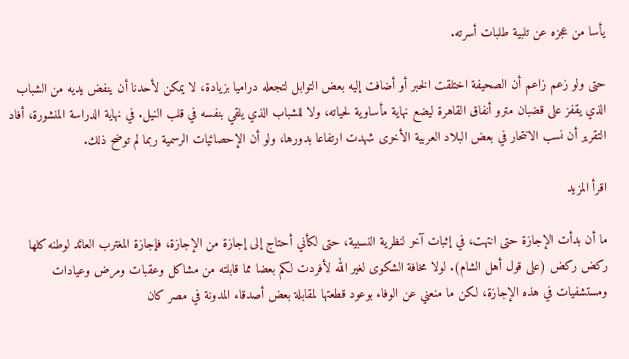يأسا من عجزه عن تلبية طلبات أسرته.

حتى ولو زعم زاعم أن الصحيفة اختلقت الخبر أو أضافت إليه بعض التوابل لتجعله دراميا بزيادة، لا يمكن لأحدنا أن ينفض يديه من الشباب الذي يقفز على قضبان مترو أنفاق القاهرة ليضع نهاية مأساوية لحياته، ولا للشباب الذي يلقي بنفسه في قلب النيل. في نهاية الدراسة المنشورة، أفاد التقرير أن نسب الانتحار في بعض البلاد العربية الأخرى شهدت ارتفاعا بدورها، ولو أن الإحصائيات الرسمية ربما لم توضح ذلك.

اقرأ المزيد

ما أن بدأت الإجازة حتى انتهت، في إثبات آخر لنظرية النسبية، حتى لكأني أحتاج إلى إجازة من الإجازة، فإجازة المغترب العائد لوطنه كلها ركض ركض (على قول أهل الشام). لولا مخافة الشكوى لغير الله لأفردت لكم بعضا مما قابلته من مشاكل وعقبات ومرض وعيادات ومستشفيات في هذه الإجازة، لكن ما منعني عن الوفاء بوعود قطعتها لمقابلة بعض أصدقاء المدونة في مصر كان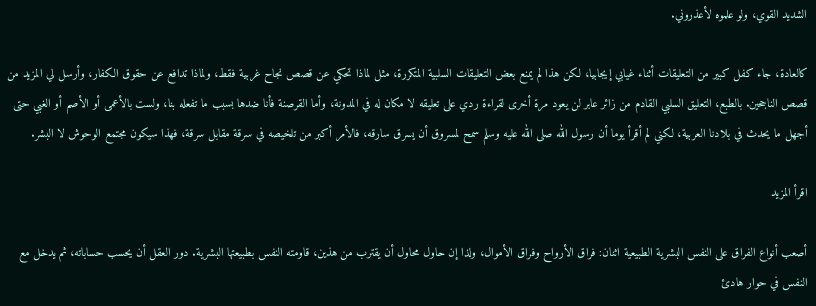الشديد القوي، ولو علموه لأعذروني.

كالعادة، جاء كفل كبير من التعليقات أثناء غيابي إيجابيا، لكن هذا لم يمنع بعض التعليقات السلبية المتكررة، مثل لماذا تحكي عن قصص نجاح غربية فقط، ولماذا تدافع عن حقوق الكفار، وأرسل لي المزيد من قصص الناجحين. بالطبع، التعليق السلبي القادم من زائر عابر لن يعود مرة أخرى لقراءة ردي على تعليقه لا مكان له في المدونة، وأما القرصنة فأنا ضدها بسبب ما تفعله بنا، ولست بالأعمى أو الأصم أو الغبي حتى أجهل ما يحدث في بلادنا العربية، لكني لم أقرأ يوما أن رسول الله صلى الله عليه وسلم سمح لمسروق أن يسرق سارقه، فالأمر أكبر من تلخيصه في سرقة مقابل سرقة، فهذا سيكون مجتمع الوحوش لا البشر.

اقرأ المزيد

أصعب أنواع الفراق على النفس البشرية الطبيعية اثنان: فراق الأرواح وفراق الأموال، ولذا إن حاول محاول أن يقترب من هذين، قاومته النفس بطبيعتها البشرية. دور العقل أن يحسب حساباته، ثم يدخل مع النفس في حوار هادئ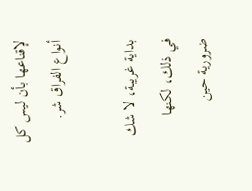لإقناعها بأن ليس كل أنواع الفراق شر.

بداية غريبة، لا شك في ذلك، لكنها ضرورية حين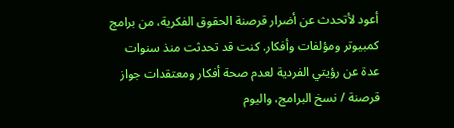أعود لأتحدث عن أضرار قرصنة الحقوق الفكرية، من برامج كمبيوتر ومؤلفات وأفكار. كنت قد تحدثت منذ سنوات عدة عن رؤيتي الفردية لعدم صحة أفكار ومعتقدات جواز قرصنة / نسخ البرامج، واليوم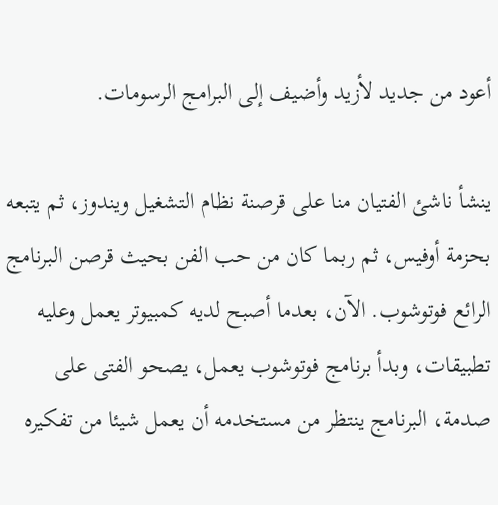أعود من جديد لأزيد وأضيف إلى البرامج الرسومات.

ينشأ ناشئ الفتيان منا على قرصنة نظام التشغيل ويندوز، ثم يتبعه بحزمة أوفيس، ثم ربما كان من حب الفن بحيث قرصن البرنامج الرائع فوتوشوب. الآن، بعدما أصبح لديه كمبيوتر يعمل وعليه تطبيقات، وبدأ برنامج فوتوشوب يعمل، يصحو الفتى على صدمة، البرنامج ينتظر من مستخدمه أن يعمل شيئا من تفكيره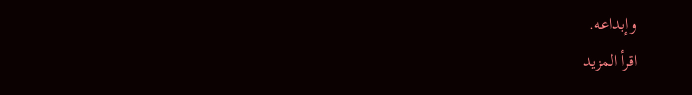وإبداعه.
اقرأ المزيد